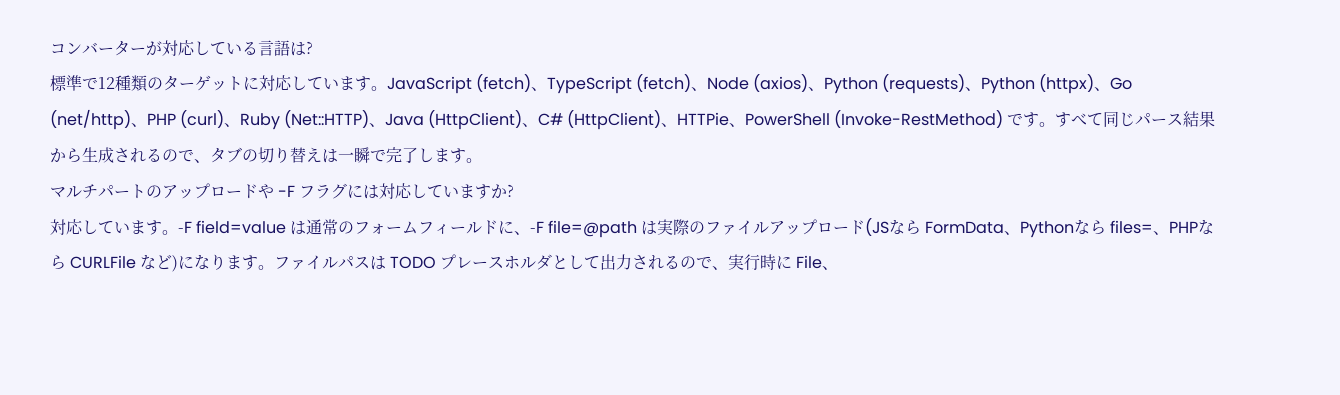コンバーターが対応している言語は?
標準で12種類のターゲットに対応しています。JavaScript (fetch)、TypeScript (fetch)、Node (axios)、Python (requests)、Python (httpx)、Go (net/http)、PHP (curl)、Ruby (Net::HTTP)、Java (HttpClient)、C# (HttpClient)、HTTPie、PowerShell (Invoke-RestMethod) です。すべて同じパース結果から生成されるので、タブの切り替えは一瞬で完了します。
マルチパートのアップロードや -F フラグには対応していますか?
対応しています。-F field=value は通常のフォームフィールドに、-F file=@path は実際のファイルアップロード(JSなら FormData、Pythonなら files=、PHPなら CURLFile など)になります。ファイルパスは TODO プレースホルダとして出力されるので、実行時に File、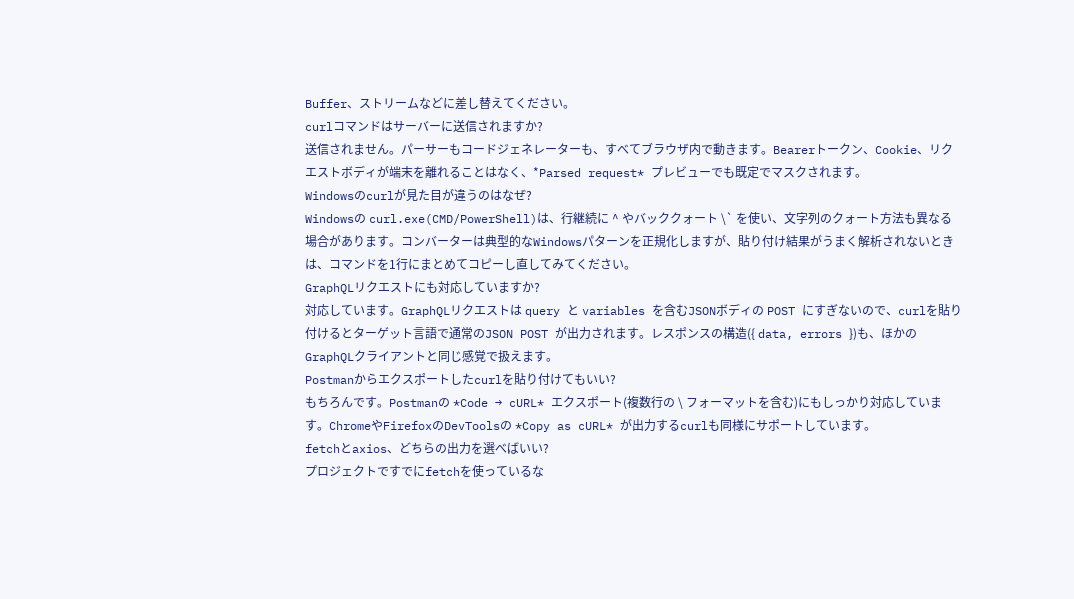Buffer、ストリームなどに差し替えてください。
curlコマンドはサーバーに送信されますか?
送信されません。パーサーもコードジェネレーターも、すべてブラウザ内で動きます。Bearerトークン、Cookie、リクエストボディが端末を離れることはなく、*Parsed request* プレビューでも既定でマスクされます。
Windowsのcurlが見た目が違うのはなぜ?
Windowsの curl.exe(CMD/PowerShell)は、行継続に ^ やバッククォート \` を使い、文字列のクォート方法も異なる場合があります。コンバーターは典型的なWindowsパターンを正規化しますが、貼り付け結果がうまく解析されないときは、コマンドを1行にまとめてコピーし直してみてください。
GraphQLリクエストにも対応していますか?
対応しています。GraphQLリクエストは query と variables を含むJSONボディの POST にすぎないので、curlを貼り付けるとターゲット言語で通常のJSON POST が出力されます。レスポンスの構造({ data, errors })も、ほかのGraphQLクライアントと同じ感覚で扱えます。
Postmanからエクスポートしたcurlを貼り付けてもいい?
もちろんです。Postmanの *Code → cURL* エクスポート(複数行の \ フォーマットを含む)にもしっかり対応しています。ChromeやFirefoxのDevToolsの *Copy as cURL* が出力するcurlも同様にサポートしています。
fetchとaxios、どちらの出力を選べばいい?
プロジェクトですでにfetchを使っているな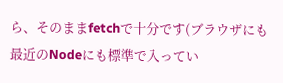ら、そのままfetchで十分です(ブラウザにも最近のNodeにも標準で入ってい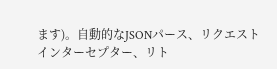ます)。自動的なJSONパース、リクエストインターセプター、リト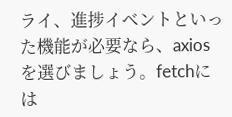ライ、進捗イベントといった機能が必要なら、axiosを選びましょう。fetchには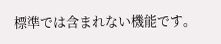標準では含まれない機能です。